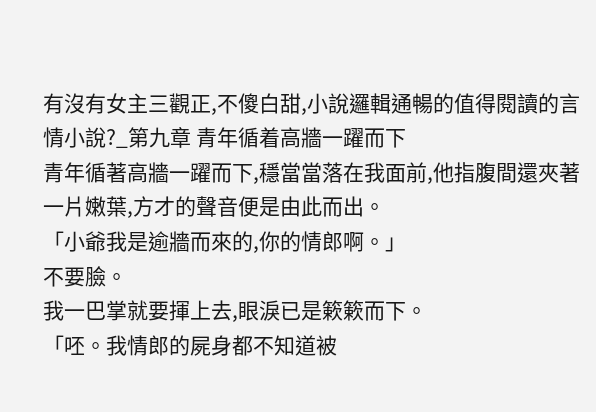有沒有女主三觀正,不傻白甜,小說邏輯通暢的值得閱讀的言情小說?_第九章 青年循着高牆一躍而下
青年循著高牆一躍而下,穩當當落在我面前,他指腹間還夾著
一片嫩葉,方才的聲音便是由此而出。
「小爺我是逾牆而來的,你的情郎啊。」
不要臉。
我一巴掌就要揮上去,眼淚已是簌簌而下。
「呸。我情郎的屍身都不知道被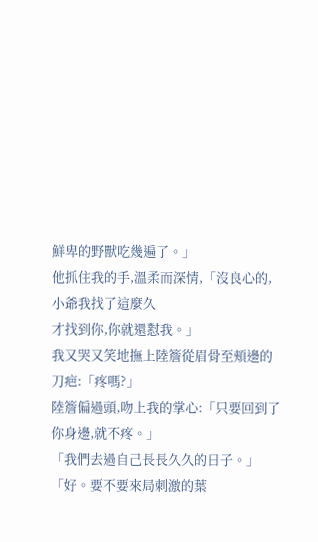鮮卑的野獸吃幾遍了。」
他抓住我的手,溫柔而深情,「沒良心的,小爺我找了這麼久
才找到你,你就還懟我。」
我又哭又笑地撫上陸簷從眉骨至頰邊的刀疤:「疼嗎?」
陸簷偏過頭,吻上我的掌心:「只要回到了你身邊,就不疼。」
「我們去過自己長長久久的日子。」
「好。要不要來局刺激的葉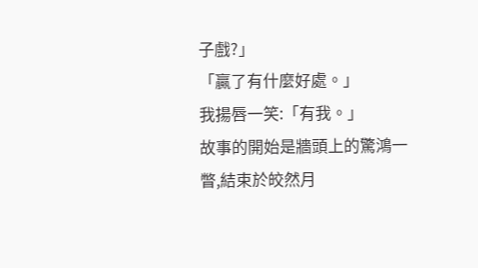子戲?」
「贏了有什麼好處。」
我揚唇一笑:「有我。」
故事的開始是牆頭上的驚鴻一瞥,結束於皎然月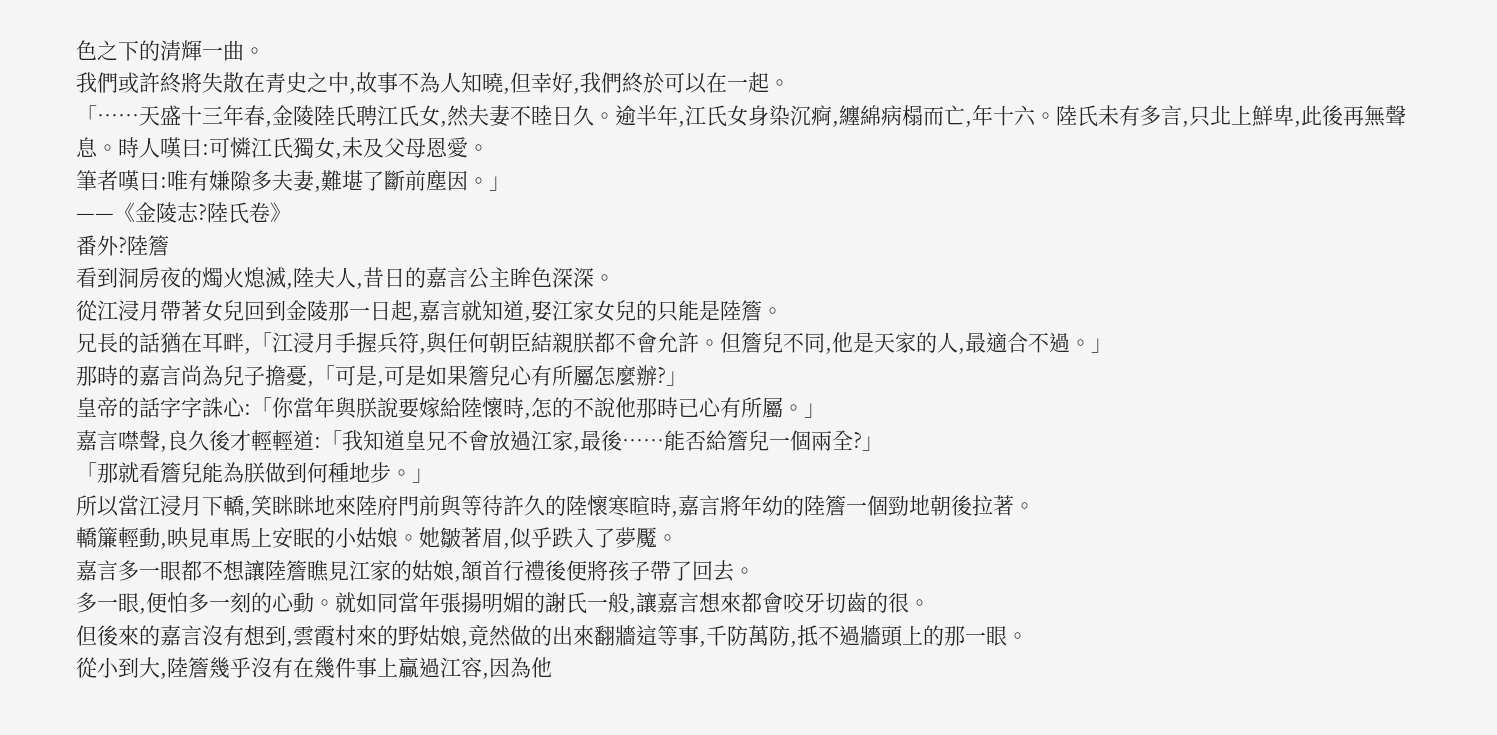色之下的清輝一曲。
我們或許終將失散在青史之中,故事不為人知曉,但幸好,我們終於可以在一起。
「……天盛十三年春,金陵陸氏聘江氏女,然夫妻不睦日久。逾半年,江氏女身染沉痾,纏綿病榻而亡,年十六。陸氏未有多言,只北上鮮卑,此後再無聲息。時人嘆曰:可憐江氏獨女,未及父母恩愛。
筆者嘆曰:唯有嫌隙多夫妻,難堪了斷前塵因。」
——《金陵志?陸氏卷》
番外?陸簷
看到洞房夜的燭火熄滅,陸夫人,昔日的嘉言公主眸色深深。
從江浸月帶著女兒回到金陵那一日起,嘉言就知道,娶江家女兒的只能是陸簷。
兄長的話猶在耳畔,「江浸月手握兵符,與任何朝臣結親朕都不會允許。但簷兒不同,他是天家的人,最適合不過。」
那時的嘉言尚為兒子擔憂,「可是,可是如果簷兒心有所屬怎麼辦?」
皇帝的話字字誅心:「你當年與朕說要嫁給陸懷時,怎的不說他那時已心有所屬。」
嘉言噤聲,良久後才輕輕道:「我知道皇兄不會放過江家,最後……能否給簷兒一個兩全?」
「那就看簷兒能為朕做到何種地步。」
所以當江浸月下轎,笑眯眯地來陸府門前與等待許久的陸懷寒暄時,嘉言將年幼的陸簷一個勁地朝後拉著。
轎簾輕動,映見車馬上安眠的小姑娘。她皺著眉,似乎跌入了夢魘。
嘉言多一眼都不想讓陸簷瞧見江家的姑娘,頷首行禮後便將孩子帶了回去。
多一眼,便怕多一刻的心動。就如同當年張揚明媚的謝氏一般,讓嘉言想來都會咬牙切齒的很。
但後來的嘉言沒有想到,雲霞村來的野姑娘,竟然做的出來翻牆這等事,千防萬防,抵不過牆頭上的那一眼。
從小到大,陸簷幾乎沒有在幾件事上贏過江容,因為他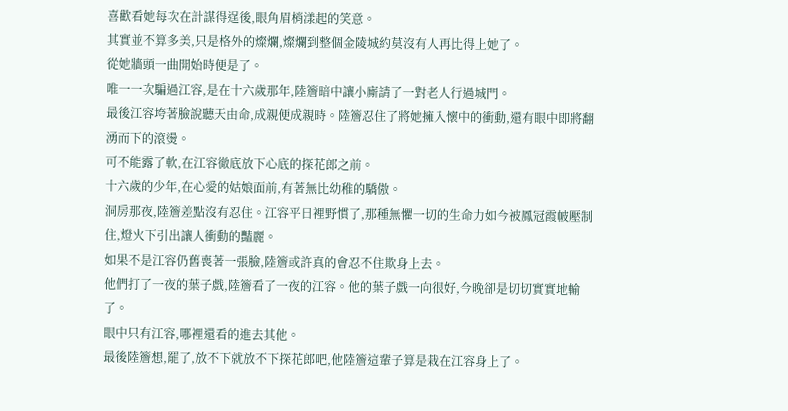喜歡看她每次在計謀得逞後,眼角眉梢漾起的笑意。
其實並不算多美,只是格外的燦爛,燦爛到整個金陵城約莫沒有人再比得上她了。
從她牆頭一曲開始時便是了。
唯一一次騙過江容,是在十六歲那年,陸簷暗中讓小廝請了一對老人行過城門。
最後江容垮著臉說聽天由命,成親便成親時。陸簷忍住了將她擁入懷中的衝動,還有眼中即將翻湧而下的滾燙。
可不能露了軟,在江容徹底放下心底的探花郎之前。
十六歲的少年,在心愛的姑娘面前,有著無比幼稚的驕傲。
洞房那夜,陸簷差點沒有忍住。江容平日裡野慣了,那種無懼一切的生命力如今被鳳冠霞帔壓制住,燈火下引出讓人衝動的豔麗。
如果不是江容仍舊喪著一張臉,陸簷或許真的會忍不住欺身上去。
他們打了一夜的葉子戲,陸簷看了一夜的江容。他的葉子戲一向很好,今晚卻是切切實實地輸了。
眼中只有江容,哪裡還看的進去其他。
最後陸簷想,罷了,放不下就放不下探花郎吧,他陸簷這輩子算是栽在江容身上了。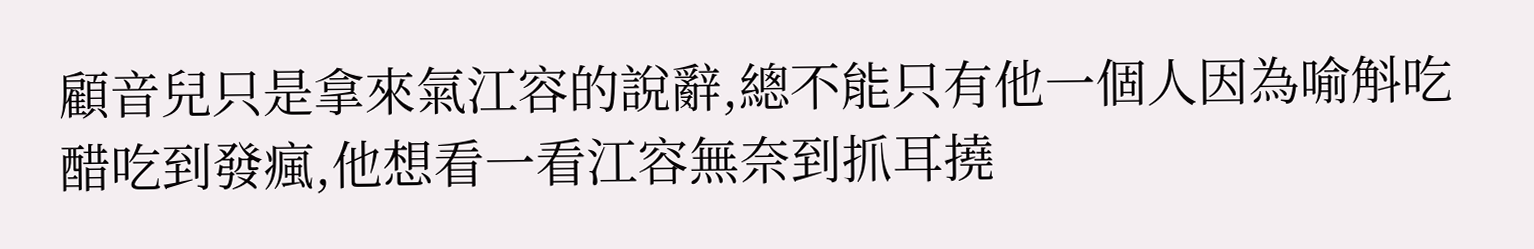顧音兒只是拿來氣江容的說辭,總不能只有他一個人因為喻斛吃醋吃到發瘋,他想看一看江容無奈到抓耳撓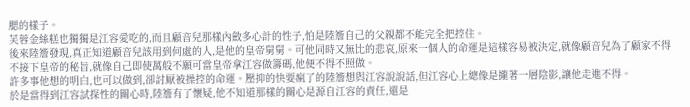腮的樣子。
芙蓉金絲糕也獨獨是江容愛吃的,而且顧音兒那樣內斂多心計的性子,怕是陸簷自己的父親都不能完全把控住。
後來陸簷發現,真正知道顧音兒該用到何處的人,是他的皇帝舅舅。可他同時又無比的悲哀,原來一個人的命運是這樣容易被決定,就像顧音兒為了顧家不得不接下皇帝的秘旨,就像自己即使萬般不願可當皇帝拿江容做籌碼,他便不得不照做。
許多事他想的明白,也可以做到,卻討厭被操控的命運。壓抑的快要瘋了的陸簷想與江容說說話,但江容心上總像是攏著一層陰影,讓他走進不得。
於是當得到江容試探性的關心時,陸簷有了懷疑,他不知道那樣的關心是源自江容的責任,還是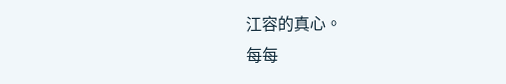江容的真心。
每每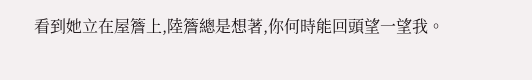看到她立在屋簷上,陸簷總是想著,你何時能回頭望一望我。